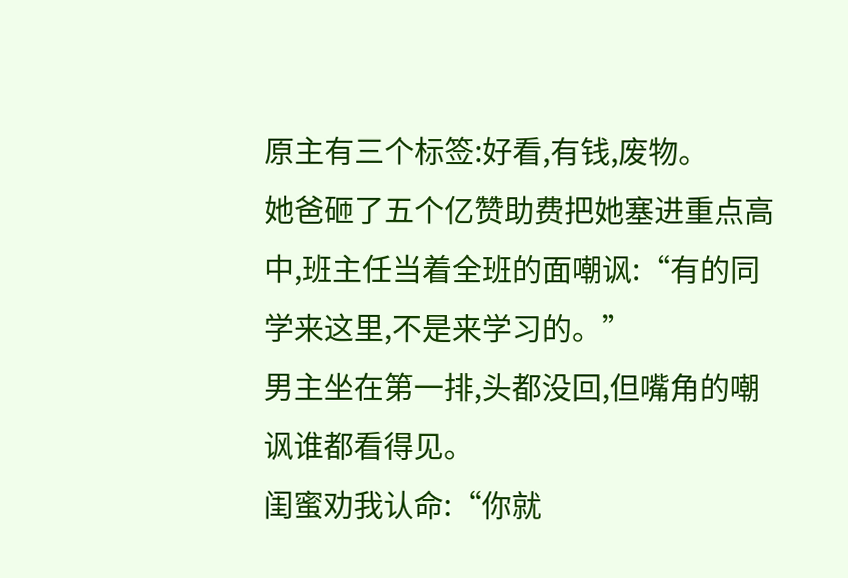原主有三个标签:好看,有钱,废物。
她爸砸了五个亿赞助费把她塞进重点高中,班主任当着全班的面嘲讽:“有的同学来这里,不是来学习的。”
男主坐在第一排,头都没回,但嘴角的嘲讽谁都看得见。
闺蜜劝我认命:“你就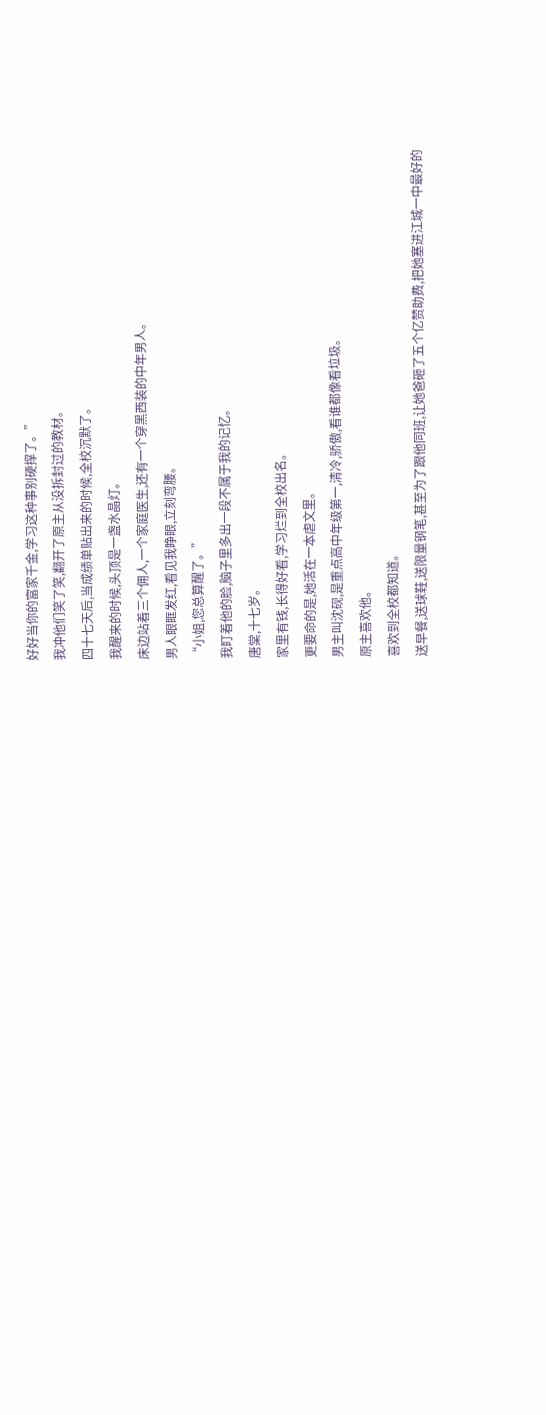好好当你的富家千金,学习这种事别硬撑了。”
我冲他们笑了笑,翻开了原主从没拆封过的教材。
四十七天后,当成绩单贴出来的时候,全校沉默了。
我醒来的时候,头顶是一盏水晶灯。
床边站着三个佣人,一个家庭医生,还有一个穿黑西装的中年男人。
男人眼眶发红,看见我睁眼,立刻弯腰。
“小姐,您总算醒了。”
我盯着他的脸,脑子里多出一段不属于我的记忆。
唐棠,十七岁。
家里有钱,长得好看,学习烂到全校出名。
更要命的是,她活在一本虐文里。
男主叫沈砚,是重点高中年级第一,清冷,骄傲,看谁都像看垃圾。
原主喜欢他。
喜欢到全校都知道。
送早餐,送球鞋,送限量钢笔,甚至为了跟他同班,让她爸砸了五个亿赞助费,把她塞进江城一中最好的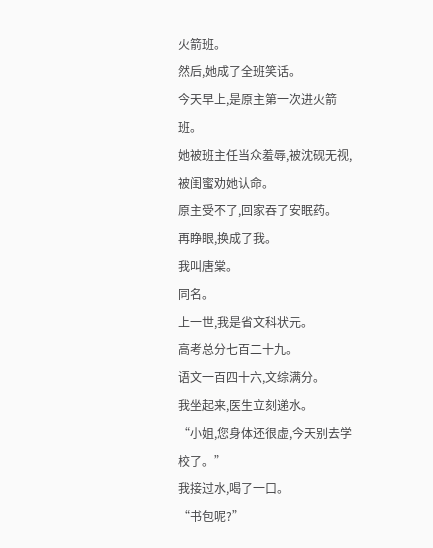火箭班。
然后,她成了全班笑话。
今天早上,是原主第一次进火箭班。
她被班主任当众羞辱,被沈砚无视,被闺蜜劝她认命。
原主受不了,回家吞了安眠药。
再睁眼,换成了我。
我叫唐棠。
同名。
上一世,我是省文科状元。
高考总分七百二十九。
语文一百四十六,文综满分。
我坐起来,医生立刻递水。
“小姐,您身体还很虚,今天别去学校了。”
我接过水,喝了一口。
“书包呢?”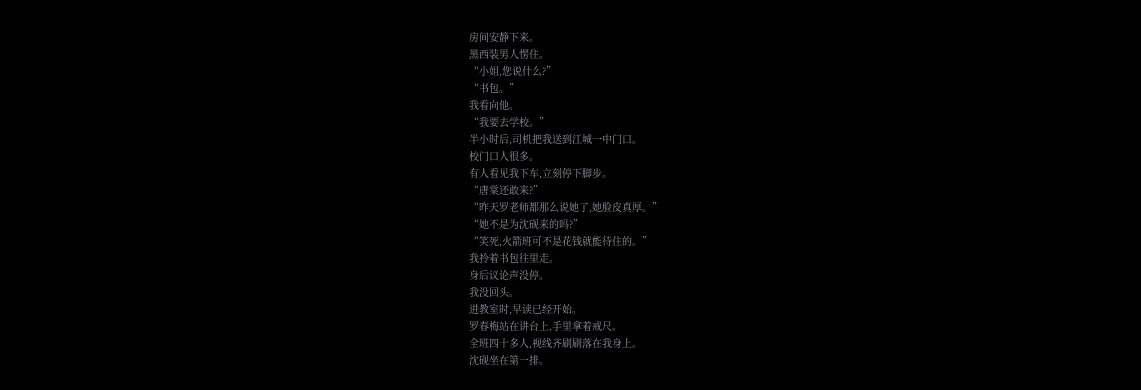房间安静下来。
黑西装男人愣住。
“小姐,您说什么?”
“书包。”
我看向他。
“我要去学校。”
半小时后,司机把我送到江城一中门口。
校门口人很多。
有人看见我下车,立刻停下脚步。
“唐棠还敢来?”
“昨天罗老师都那么说她了,她脸皮真厚。”
“她不是为沈砚来的吗?”
“笑死,火箭班可不是花钱就能待住的。”
我拎着书包往里走。
身后议论声没停。
我没回头。
进教室时,早读已经开始。
罗春梅站在讲台上,手里拿着戒尺。
全班四十多人,视线齐刷刷落在我身上。
沈砚坐在第一排。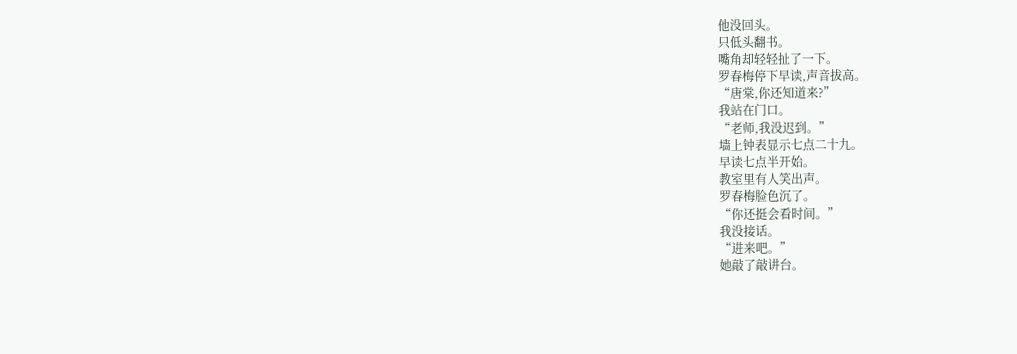他没回头。
只低头翻书。
嘴角却轻轻扯了一下。
罗春梅停下早读,声音拔高。
“唐棠,你还知道来?”
我站在门口。
“老师,我没迟到。”
墙上钟表显示七点二十九。
早读七点半开始。
教室里有人笑出声。
罗春梅脸色沉了。
“你还挺会看时间。”
我没接话。
“进来吧。”
她敲了敲讲台。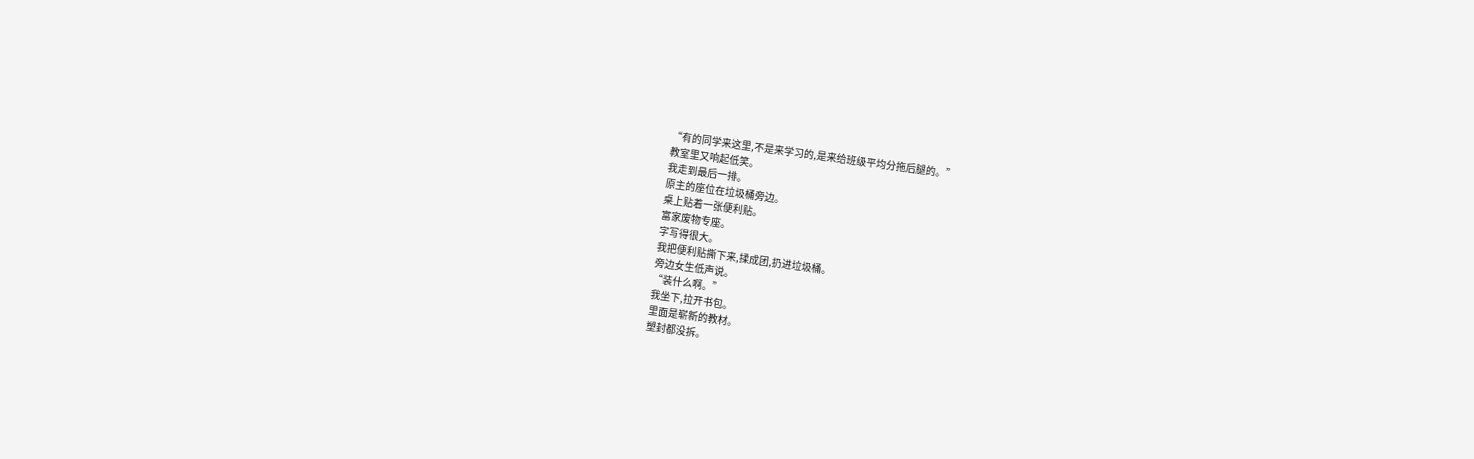“有的同学来这里,不是来学习的,是来给班级平均分拖后腿的。”
教室里又响起低笑。
我走到最后一排。
原主的座位在垃圾桶旁边。
桌上贴着一张便利贴。
富家废物专座。
字写得很大。
我把便利贴撕下来,揉成团,扔进垃圾桶。
旁边女生低声说。
“装什么啊。”
我坐下,拉开书包。
里面是崭新的教材。
塑封都没拆。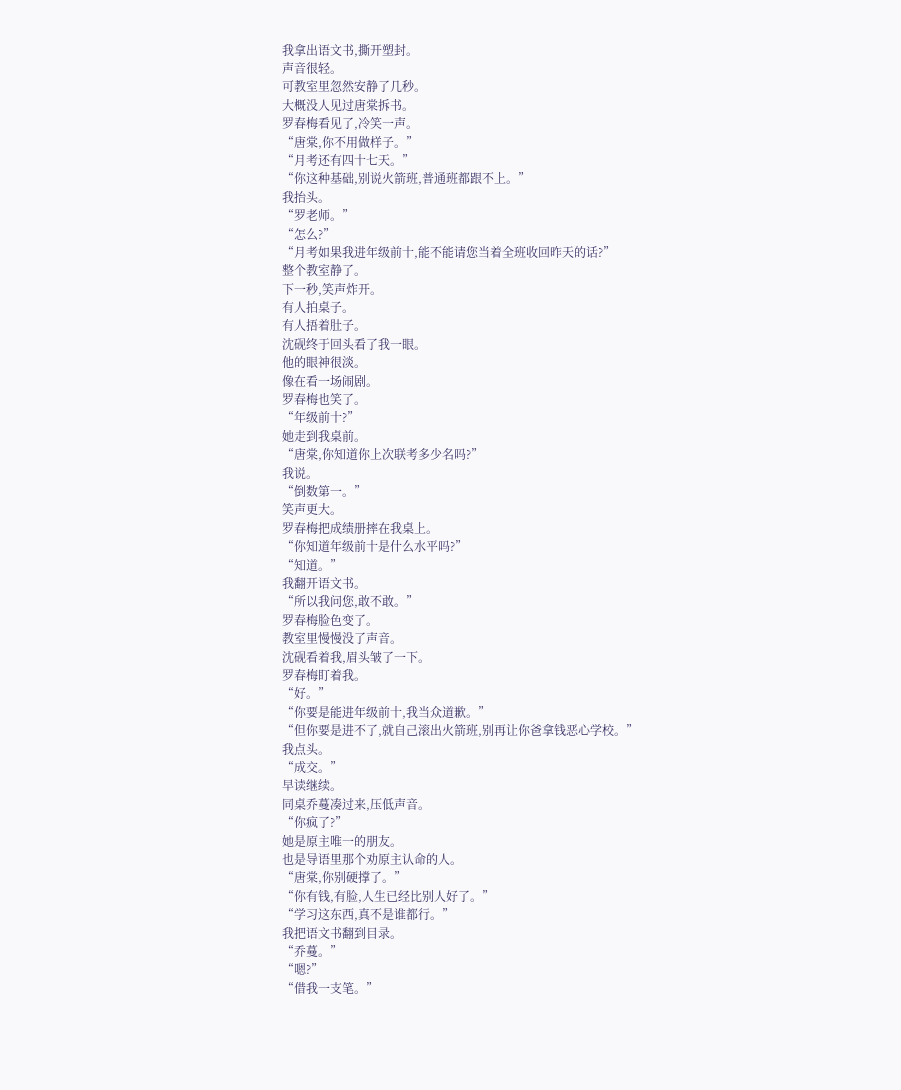我拿出语文书,撕开塑封。
声音很轻。
可教室里忽然安静了几秒。
大概没人见过唐棠拆书。
罗春梅看见了,冷笑一声。
“唐棠,你不用做样子。”
“月考还有四十七天。”
“你这种基础,别说火箭班,普通班都跟不上。”
我抬头。
“罗老师。”
“怎么?”
“月考如果我进年级前十,能不能请您当着全班收回昨天的话?”
整个教室静了。
下一秒,笑声炸开。
有人拍桌子。
有人捂着肚子。
沈砚终于回头看了我一眼。
他的眼神很淡。
像在看一场闹剧。
罗春梅也笑了。
“年级前十?”
她走到我桌前。
“唐棠,你知道你上次联考多少名吗?”
我说。
“倒数第一。”
笑声更大。
罗春梅把成绩册摔在我桌上。
“你知道年级前十是什么水平吗?”
“知道。”
我翻开语文书。
“所以我问您,敢不敢。”
罗春梅脸色变了。
教室里慢慢没了声音。
沈砚看着我,眉头皱了一下。
罗春梅盯着我。
“好。”
“你要是能进年级前十,我当众道歉。”
“但你要是进不了,就自己滚出火箭班,别再让你爸拿钱恶心学校。”
我点头。
“成交。”
早读继续。
同桌乔蔓凑过来,压低声音。
“你疯了?”
她是原主唯一的朋友。
也是导语里那个劝原主认命的人。
“唐棠,你别硬撑了。”
“你有钱,有脸,人生已经比别人好了。”
“学习这东西,真不是谁都行。”
我把语文书翻到目录。
“乔蔓。”
“嗯?”
“借我一支笔。”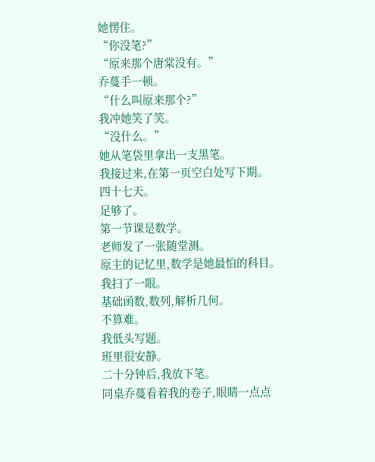她愣住。
“你没笔?”
“原来那个唐棠没有。”
乔蔓手一顿。
“什么叫原来那个?”
我冲她笑了笑。
“没什么。”
她从笔袋里拿出一支黑笔。
我接过来,在第一页空白处写下期。
四十七天。
足够了。
第一节课是数学。
老师发了一张随堂测。
原主的记忆里,数学是她最怕的科目。
我扫了一眼。
基础函数,数列,解析几何。
不算难。
我低头写题。
班里很安静。
二十分钟后,我放下笔。
同桌乔蔓看着我的卷子,眼睛一点点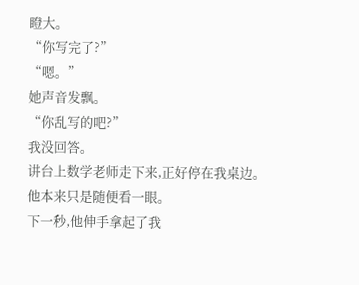瞪大。
“你写完了?”
“嗯。”
她声音发飘。
“你乱写的吧?”
我没回答。
讲台上数学老师走下来,正好停在我桌边。
他本来只是随便看一眼。
下一秒,他伸手拿起了我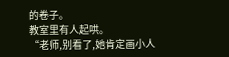的卷子。
教室里有人起哄。
“老师,别看了,她肯定画小人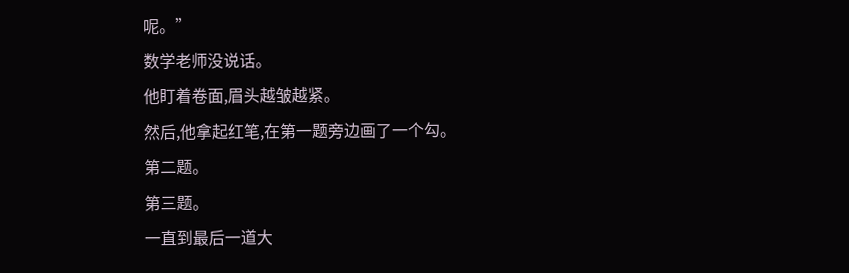呢。”
数学老师没说话。
他盯着卷面,眉头越皱越紧。
然后,他拿起红笔,在第一题旁边画了一个勾。
第二题。
第三题。
一直到最后一道大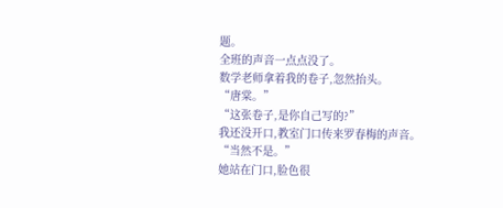题。
全班的声音一点点没了。
数学老师拿着我的卷子,忽然抬头。
“唐棠。”
“这张卷子,是你自己写的?”
我还没开口,教室门口传来罗春梅的声音。
“当然不是。”
她站在门口,脸色很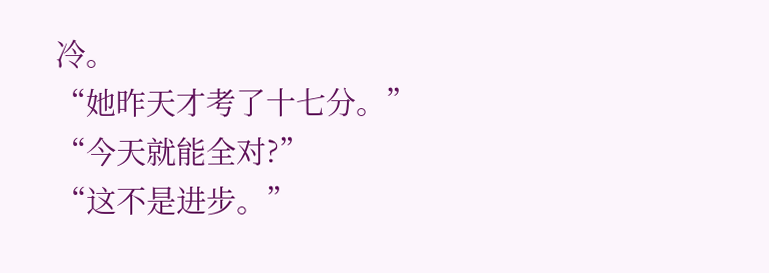冷。
“她昨天才考了十七分。”
“今天就能全对?”
“这不是进步。”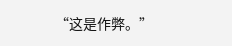“这是作弊。”